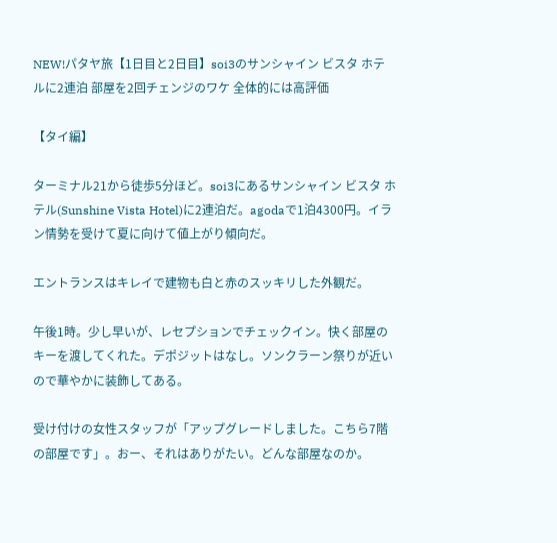NEW!パタヤ旅【1日目と2日目】soi3のサンシャイン ビスタ ホテルに2連泊 部屋を2回チェンジのワケ 全体的には高評価

【タイ編】

ターミナル21から徒歩5分ほど。soi3にあるサンシャイン ビスタ ホテル(Sunshine Vista Hotel)に2連泊だ。agodaで1泊4300円。イラン情勢を受けて夏に向けて値上がり傾向だ。

エントランスはキレイで建物も白と赤のスッキリした外観だ。

午後1時。少し早いが、レセプションでチェックイン。快く部屋のキーを渡してくれた。デポジットはなし。ソンクラーン祭りが近いので華やかに装飾してある。

受け付けの女性スタッフが「アップグレードしました。こちら7階の部屋です」。おー、それはありがたい。どんな部屋なのか。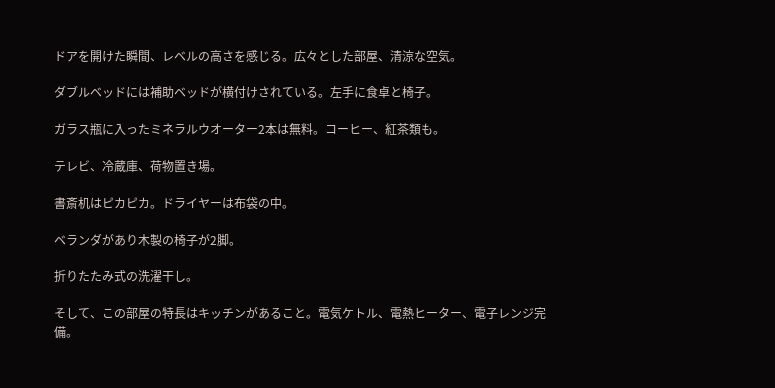ドアを開けた瞬間、レベルの高さを感じる。広々とした部屋、清涼な空気。

ダブルベッドには補助ベッドが横付けされている。左手に食卓と椅子。

ガラス瓶に入ったミネラルウオーター2本は無料。コーヒー、紅茶類も。

テレビ、冷蔵庫、荷物置き場。

書斎机はピカピカ。ドライヤーは布袋の中。

ベランダがあり木製の椅子が2脚。

折りたたみ式の洗濯干し。

そして、この部屋の特長はキッチンがあること。電気ケトル、電熱ヒーター、電子レンジ完備。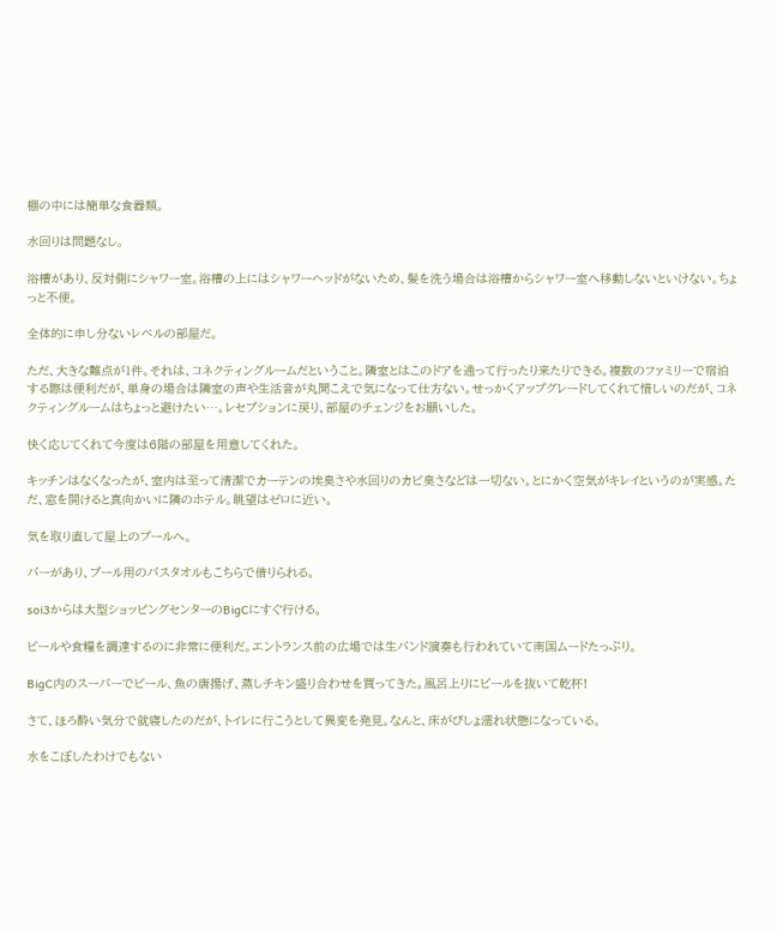棚の中には簡単な食器類。

水回りは問題なし。

浴槽があり、反対側にシャワー室。浴槽の上にはシャワーヘッドがないため、髪を洗う場合は浴槽からシャワー室へ移動しないといけない。ちょっと不便。

全体的に申し分ないレベルの部屋だ。

ただ、大きな難点が1件。それは、コネクティングルームだということ。隣室とはこのドアを通って行ったり来たりできる。複数のファミリーで宿泊する際は便利だが、単身の場合は隣室の声や生活音が丸聞こえで気になって仕方ない。せっかくアップグレードしてくれて惜しいのだが、コネクティングルームはちょっと避けたい…。レセプションに戻り、部屋のチェンジをお願いした。

快く応じてくれて今度は6階の部屋を用意してくれた。

キッチンはなくなったが、室内は至って清潔でカーテンの埃臭さや水回りのカビ臭さなどは一切ない。とにかく空気がキレイというのが実感。ただ、窓を開けると真向かいに隣のホテル。眺望はゼロに近い。

気を取り直して屋上のプールへ。

バーがあり、プール用のバスタオルもこちらで借りられる。

soi3からは大型ショッピングセンターのBigCにすぐ行ける。

ビールや食糧を調達するのに非常に便利だ。エントランス前の広場では生バンド演奏も行われていて南国ムードたっぷり。

BigC内のスーパーでビール、魚の唐揚げ、蒸しチキン盛り合わせを買ってきた。風呂上りにビールを抜いて乾杯!

さて、ほろ酔い気分で就寝したのだが、トイレに行こうとして異変を発見。なんと、床がびしょ濡れ状態になっている。

水をこぼしたわけでもない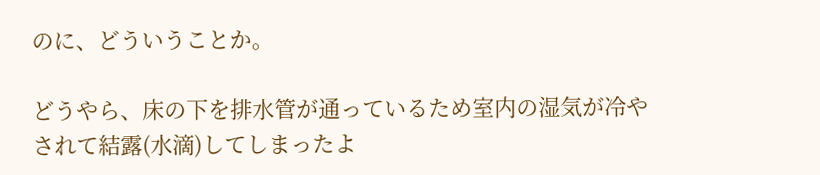のに、どういうことか。

どうやら、床の下を排水管が通っているため室内の湿気が冷やされて結露(水滴)してしまったよ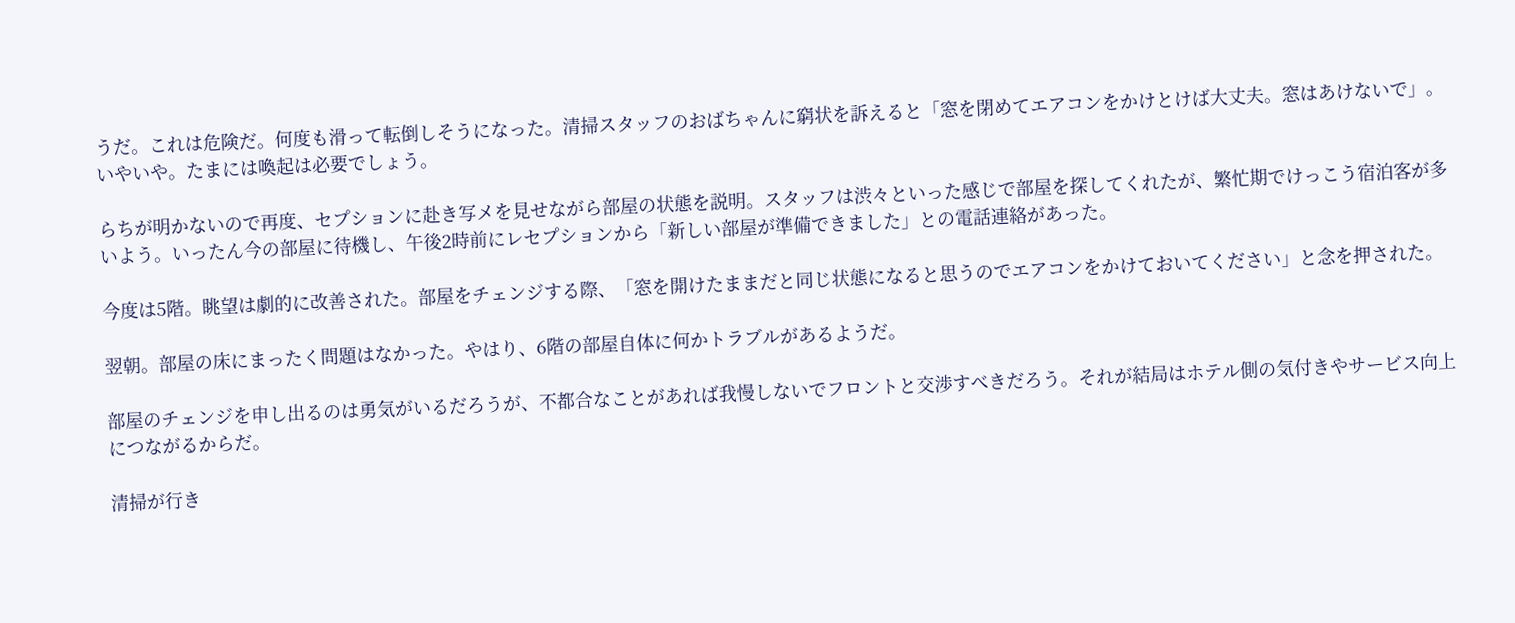うだ。これは危険だ。何度も滑って転倒しそうになった。清掃スタッフのおばちゃんに窮状を訴えると「窓を閉めてエアコンをかけとけば大丈夫。窓はあけないで」。いやいや。たまには喚起は必要でしょう。

らちが明かないので再度、セプションに赴き写メを見せながら部屋の状態を説明。スタッフは渋々といった感じで部屋を探してくれたが、繁忙期でけっこう宿泊客が多いよう。いったん今の部屋に待機し、午後2時前にレセプションから「新しい部屋が準備できました」との電話連絡があった。

今度は5階。眺望は劇的に改善された。部屋をチェンジする際、「窓を開けたままだと同じ状態になると思うのでエアコンをかけておいてください」と念を押された。

翌朝。部屋の床にまったく問題はなかった。やはり、6階の部屋自体に何かトラブルがあるようだ。

部屋のチェンジを申し出るのは勇気がいるだろうが、不都合なことがあれば我慢しないでフロントと交渉すべきだろう。それが結局はホテル側の気付きやサービス向上につながるからだ。

清掃が行き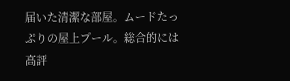届いた清潔な部屋。ムードたっぷりの屋上プール。総合的には高評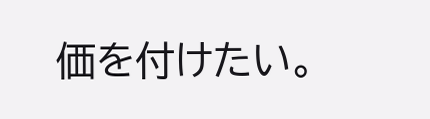価を付けたい。